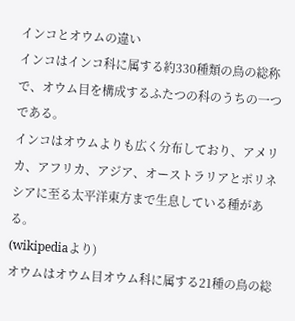インコとオウムの違い
インコはインコ科に属する約330種類の鳥の総称で、オウム目を構成するふたつの科のうちの一つである。
インコはオウムよりも広く分布しており、アメリカ、アフリカ、アジア、オーストラリアとポリネシアに至る太平洋東方まで生息している種がある。
(wikipediaより)
オウムはオウム目オウム科に属する21種の鳥の総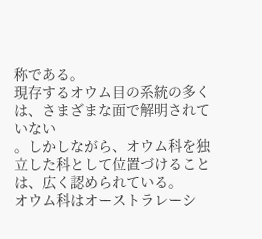称である。
現存するオウム目の系統の多くは、さまざまな面で解明されていない
。しかしながら、オウム科を独立した科として位置づけることは、広く認められている。
オウム科はオーストラレーシ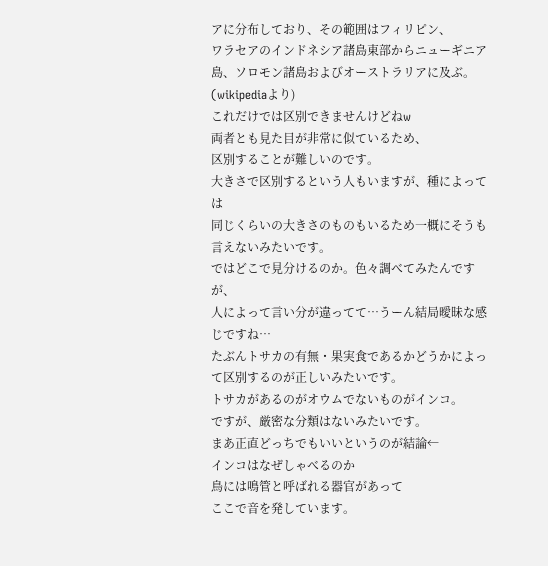アに分布しており、その範囲はフィリピン、
ワラセアのインドネシア諸島東部からニューギニア島、ソロモン諸島およびオーストラリアに及ぶ。
(wikipediaより)
これだけでは区別できませんけどねw
両者とも見た目が非常に似ているため、
区別することが難しいのです。
大きさで区別するという人もいますが、種によっては
同じくらいの大きさのものもいるため一概にそうも言えないみたいです。
ではどこで見分けるのか。色々調べてみたんですが、
人によって言い分が違ってて…うーん結局曖昧な感じですね…
たぶんトサカの有無・果実食であるかどうかによって区別するのが正しいみたいです。
トサカがあるのがオウムでないものがインコ。
ですが、厳密な分類はないみたいです。
まあ正直どっちでもいいというのが結論←
インコはなぜしゃべるのか
鳥には鳴管と呼ばれる器官があって
ここで音を発しています。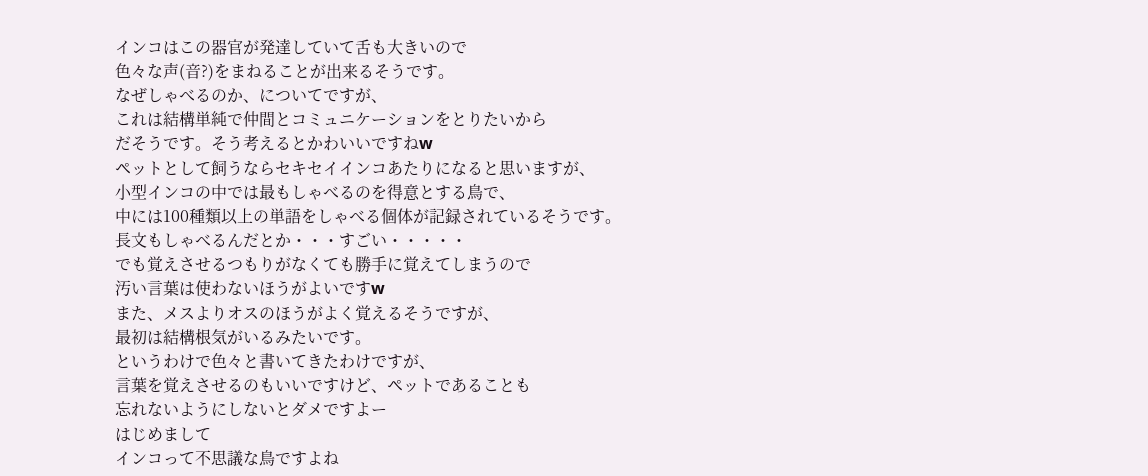インコはこの器官が発達していて舌も大きいので
色々な声(音?)をまねることが出来るそうです。
なぜしゃべるのか、についてですが、
これは結構単純で仲間とコミュニケーションをとりたいから
だそうです。そう考えるとかわいいですねw
ペットとして飼うならセキセイインコあたりになると思いますが、
小型インコの中では最もしゃべるのを得意とする鳥で、
中には100種類以上の単語をしゃべる個体が記録されているそうです。
長文もしゃべるんだとか・・・すごい・・・・・
でも覚えさせるつもりがなくても勝手に覚えてしまうので
汚い言葉は使わないほうがよいですw
また、メスよりオスのほうがよく覚えるそうですが、
最初は結構根気がいるみたいです。
というわけで色々と書いてきたわけですが、
言葉を覚えさせるのもいいですけど、ペットであることも
忘れないようにしないとダメですよー
はじめまして
インコって不思議な鳥ですよね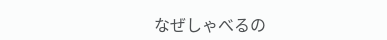なぜしゃべるの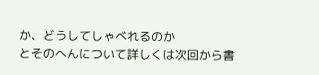か、どうしてしゃべれるのか
とそのへんについて詳しくは次回から書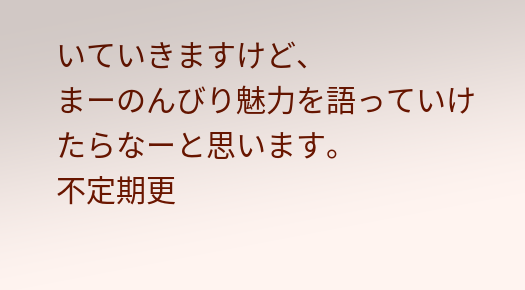いていきますけど、
まーのんびり魅力を語っていけたらなーと思います。
不定期更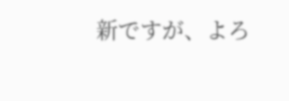新ですが、よろ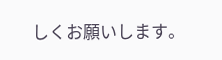しくお願いします。